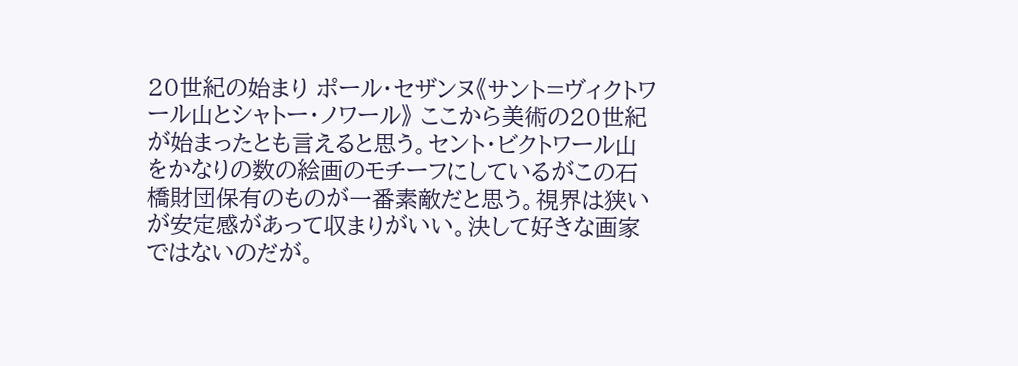20世紀の始まり ポール・セザンヌ《サント=ヴィクトワール山とシャトー・ノワール》 ここから美術の20世紀が始まったとも言えると思う。セント・ビクトワール山をかなりの数の絵画のモチーフにしているがこの石橋財団保有のものが一番素敵だと思う。視界は狭いが安定感があって収まりがいい。決して好きな画家ではないのだが。